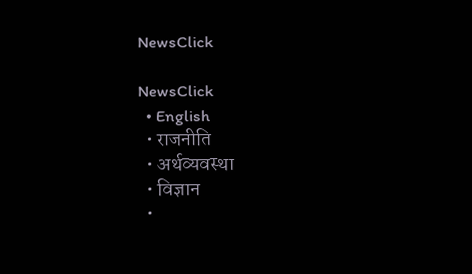NewsClick

NewsClick
  • English
  • राजनीति
  • अर्थव्यवस्था
  • विज्ञान
  •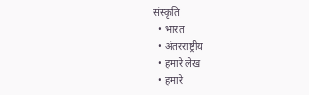संस्कृति
  • भारत
  • अंतरराष्ट्रीय
  • हमारे लेख
  • हमारे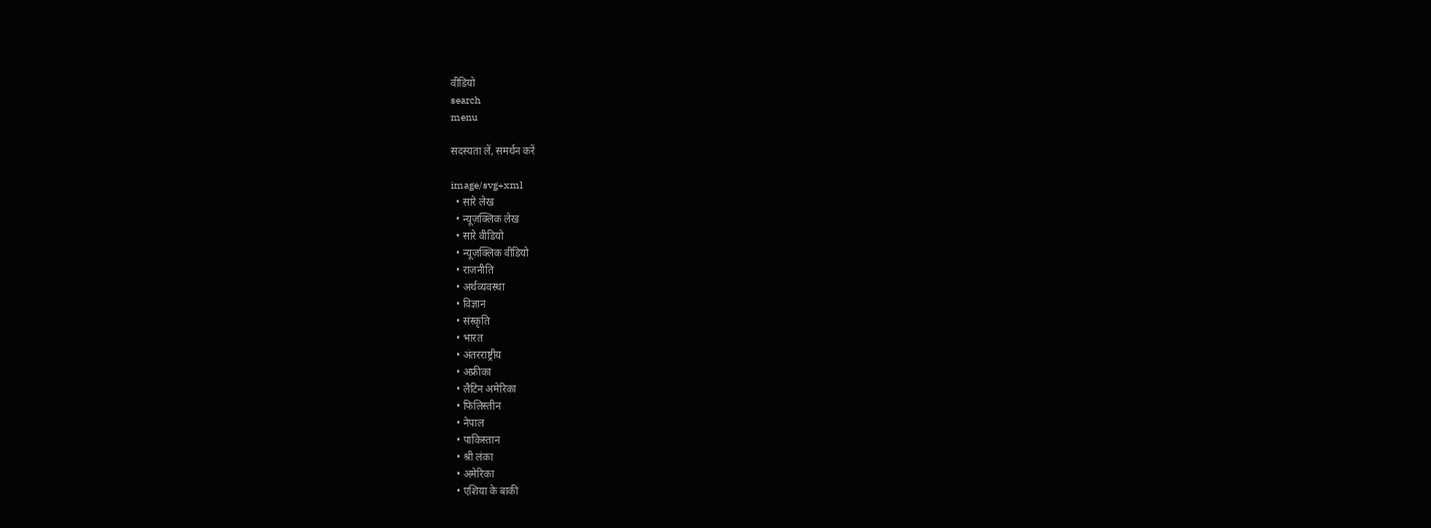वीडियो
search
menu

सदस्यता लें, समर्थन करें

image/svg+xml
  • सारे लेख
  • न्यूज़क्लिक लेख
  • सारे वीडियो
  • न्यूज़क्लिक वीडियो
  • राजनीति
  • अर्थव्यवस्था
  • विज्ञान
  • संस्कृति
  • भारत
  • अंतरराष्ट्रीय
  • अफ्रीका
  • लैटिन अमेरिका
  • फिलिस्तीन
  • नेपाल
  • पाकिस्तान
  • श्री लंका
  • अमेरिका
  • एशिया के बाकी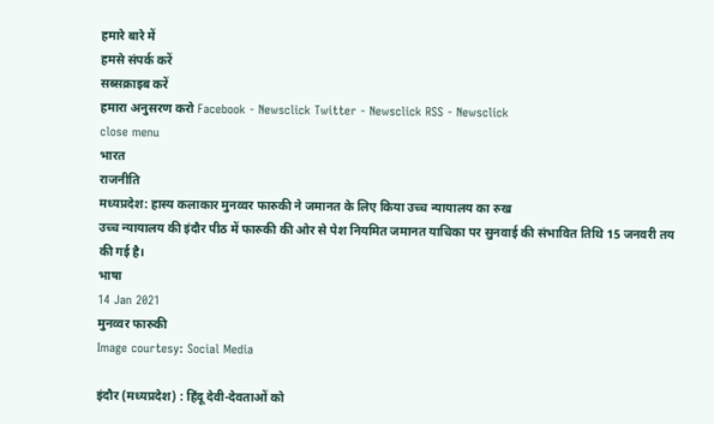हमारे बारे में
हमसे संपर्क करें
सब्सक्राइब करें
हमारा अनुसरण करो Facebook - Newsclick Twitter - Newsclick RSS - Newsclick
close menu
भारत
राजनीति
मध्यप्रदेश: हास्य कलाकार मुनव्वर फारुकी ने जमानत के लिए किया उच्च न्यायालय का रुख
उच्च न्यायालय की इंदौर पीठ में फारुकी की ओर से पेश नियमित जमानत याचिका पर सुनवाई की संभावित तिथि 15 जनवरी तय की गई है।
भाषा
14 Jan 2021
मुनव्वर फारुकी
Image courtesy: Social Media

इंदौर (मध्यप्रदेश) : हिंदू देवी-देवताओं को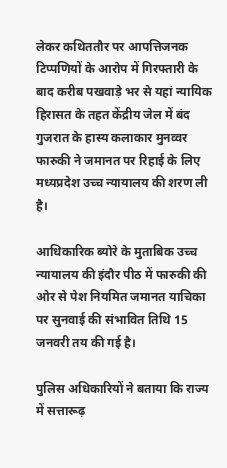लेकर कथिततौर पर आपत्तिजनक टिप्पणियों के आरोप में गिरफ्तारी के बाद करीब पखवाड़े भर से यहां न्यायिक हिरासत के तहत केंद्रीय जेल में बंद गुजरात के हास्य कलाकार मुनव्वर फारुकी ने जमानत पर रिहाई के लिए मध्यप्रदेश उच्च न्यायालय की शरण ली है।

आधिकारिक ब्योरे के मुताबिक उच्च न्यायालय की इंदौर पीठ में फारुकी की ओर से पेश नियमित जमानत याचिका पर सुनवाई की संभावित तिथि 15 जनवरी तय की गई है।

पुलिस अधिकारियों ने बताया कि राज्य में सत्तारूढ़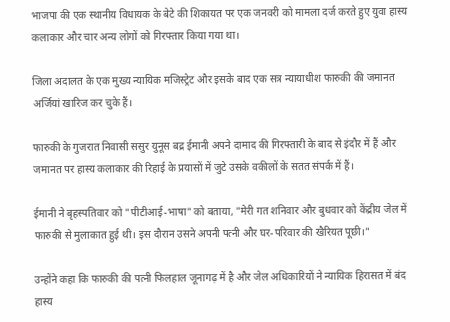भाजपा की एक स्थानीय विधायक के बेटे की शिकायत पर एक जनवरी को मामला दर्ज करते हुए युवा हास्य कलाकार और चार अन्य लोगों को गिरफ्तार किया गया था।

जिला अदालत के एक मुख्य न्यायिक मजिस्ट्रेट और इसके बाद एक सत्र न्यायाधीश फारुकी की जमानत अर्जियां खारिज कर चुके हैं।

फारुकी के गुजरात निवासी ससुर युनूस बद्र ईमानी अपने दामाद की गिरफ्तारी के बाद से इंदौर में हैं और जमानत पर हास्य कलाकार की रिहाई के प्रयासों में जुटे उसके वकीलों के सतत संपर्क में हैं।

ईमानी ने बृहस्पतिवार को "पीटीआई-भाषा" को बताया, "मेरी गत शनिवार और बुधवार को केंद्रीय जेल में फारुकी से मुलाकात हुई थी। इस दौरान उसने अपनी पत्नी और घर-परिवार की खैरियत पूछी।"

उन्होंने कहा कि फारुकी की पत्नी फिलहाल जूनागढ़ में है और जेल अधिकारियों ने न्यायिक हिरासत में बंद हास्य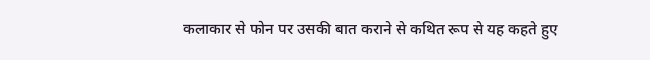कलाकार से फोन पर उसकी बात कराने से कथित रूप से यह कहते हुए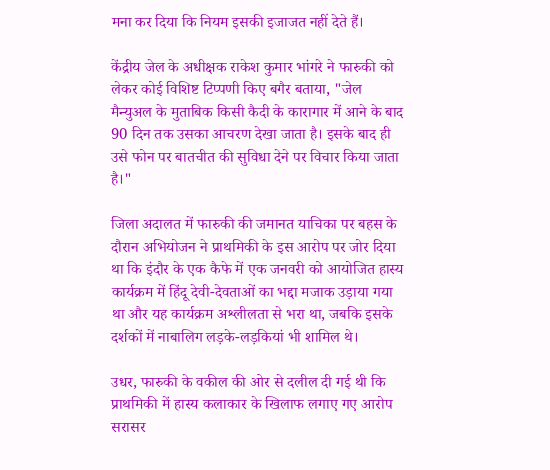मना कर दिया कि नियम इसकी इजाजत नहीं देते हैं।

केंद्रीय जेल के अधीक्षक राकेश कुमार भांगरे ने फारुकी को लेकर कोई विशिष्ट टिप्पणी किए बगैर बताया, "जेल मैन्युअल के मुताबिक किसी कैदी के कारागार में आने के बाद 90 दिन तक उसका आचरण देखा जाता है। इसके बाद ही उसे फोन पर बातचीत की सुविधा देने पर विचार किया जाता है।"

जिला अदालत में फारुकी की जमानत याचिका पर बहस के दौरान अभियोजन ने प्राथमिकी के इस आरोप पर जोर दिया था कि इंदौर के एक कैफे में एक जनवरी को आयोजित हास्य कार्यक्रम में हिंदू देवी-देवताओं का भद्दा मजाक उड़ाया गया था और यह कार्यक्रम अश्लीलता से भरा था, जबकि इसके दर्शकों में नाबालिग लड़के-लड़कियां भी शामिल थे।

उधर, फारुकी के वकील की ओर से दलील दी गई थी कि प्राथमिकी में हास्य कलाकार के खिलाफ लगाए गए आरोप सरासर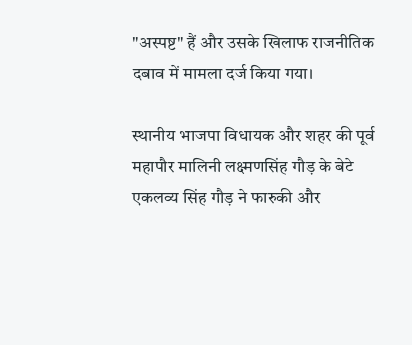"अस्पष्ट" हैं और उसके खिलाफ राजनीतिक दबाव में मामला दर्ज किया गया।

स्थानीय भाजपा विधायक और शहर की पूर्व महापौर मालिनी लक्ष्मणसिंह गौड़ के बेटे एकलव्य सिंह गौड़ ने फारुकी और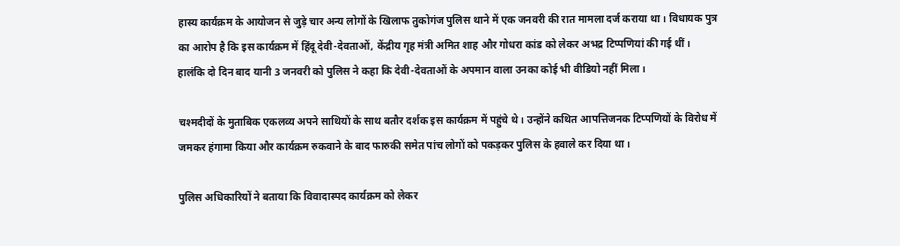हास्य कार्यक्रम के आयोजन से जुड़े चार अन्य लोगों के खिलाफ तुकोगंज पुलिस थाने में एक जनवरी की रात मामला दर्ज कराया था। विधायक पुत्र का आरोप है कि इस कार्यक्रम में हिंदू देवी-देवताओं, केंद्रीय गृह मंत्री अमित शाह और गोधरा कांड को लेकर अभद्र टिप्पणियां की गई थीं। हालंकि दो दिन बाद यानी 3 जनवरी को पुलिस ने कहा कि देवी-देवताओं के अपमान वाला उनका कोई भी वीडियो नहीं मिला।

चश्मदीदों के मुताबिक एकलव्य अपने साथियों के साथ बतौर दर्शक इस कार्यक्रम में पहुंचे थे। उन्होंने कथित आपत्तिजनक टिप्पणियों के विरोध में जमकर हंगामा किया और कार्यक्रम रुकवाने के बाद फारुकी समेत पांच लोगों को पकड़कर पुलिस के हवाले कर दिया था।

पुलिस अधिकारियों ने बताया कि विवादास्पद कार्यक्रम को लेकर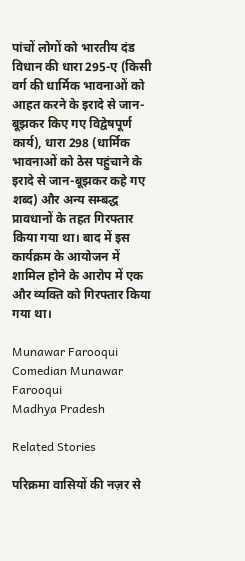पांचों लोगों को भारतीय दंड विधान की धारा 295-ए (किसी वर्ग की धार्मिक भावनाओं को आहत करने के इरादे से जान-बूझकर किए गए विद्वेषपूर्ण कार्य), धारा 298 (धार्मिक भावनाओं को ठेस पहुंचाने के इरादे से जान-बूझकर कहे गए शब्द) और अन्य सम्बद्ध प्रावधानों के तहत गिरफ्तार किया गया था। बाद में इस कार्यक्रम के आयोजन में शामिल होने के आरोप में एक और व्यक्ति को गिरफ्तार किया गया था।

Munawar Farooqui
Comedian Munawar Farooqui
Madhya Pradesh

Related Stories

परिक्रमा वासियों की नज़र से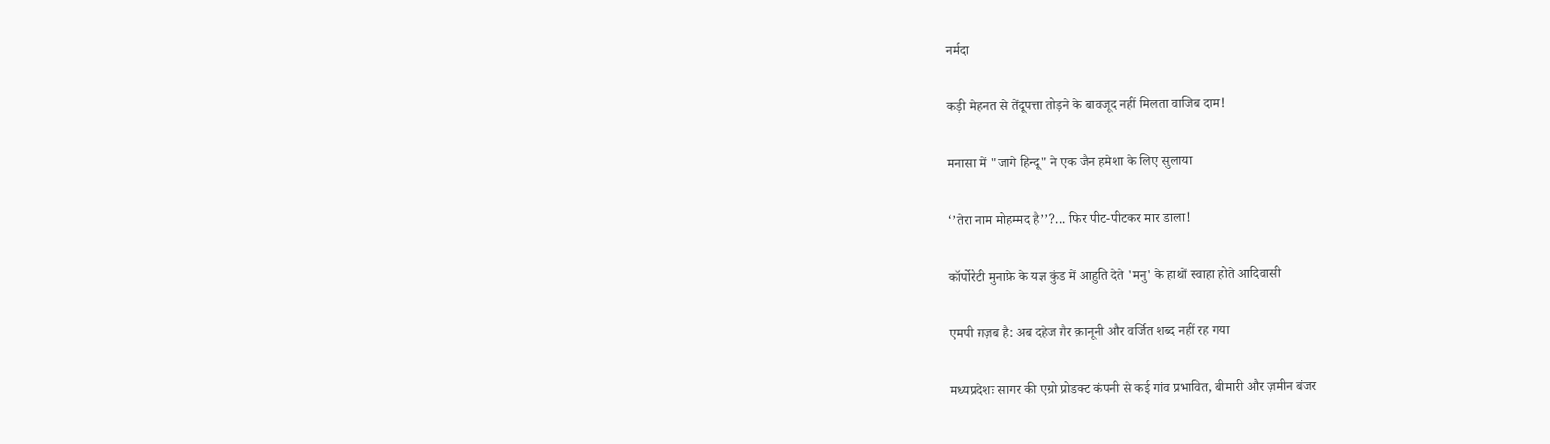नर्मदा

कड़ी मेहनत से तेंदूपत्ता तोड़ने के बावजूद नहीं मिलता वाजिब दाम!

मनासा में "जागे हिन्दू" ने एक जैन हमेशा के लिए सुलाया

‘’तेरा नाम मोहम्मद है’’?... फिर पीट-पीटकर मार डाला!

कॉर्पोरेटी मुनाफ़े के यज्ञ कुंड में आहुति देते 'मनु' के हाथों स्वाहा होते आदिवासी

एमपी ग़ज़ब है: अब दहेज ग़ैर क़ानूनी और वर्जित शब्द नहीं रह गया

मध्यप्रदेशः सागर की एग्रो प्रोडक्ट कंपनी से कई गांव प्रभावित, बीमारी और ज़मीन बंजर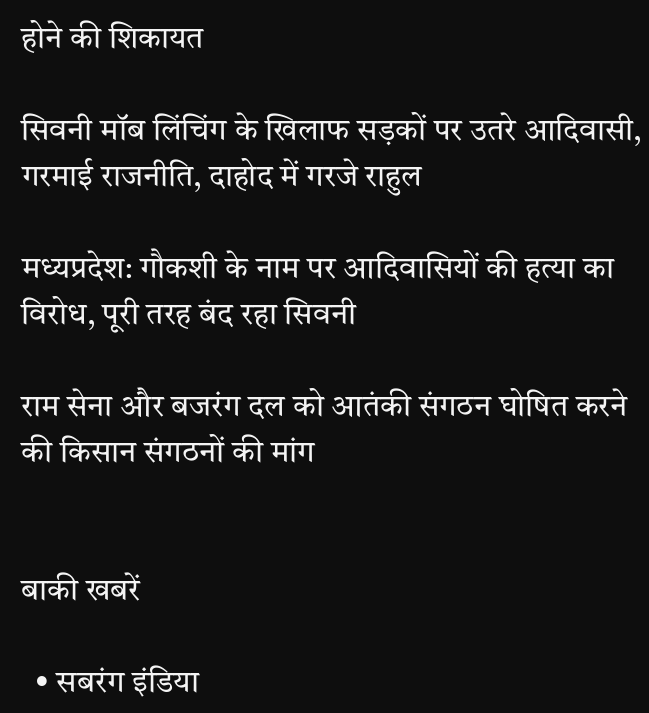होने की शिकायत

सिवनी मॉब लिंचिंग के खिलाफ सड़कों पर उतरे आदिवासी, गरमाई राजनीति, दाहोद में गरजे राहुल

मध्यप्रदेश: गौकशी के नाम पर आदिवासियों की हत्या का विरोध, पूरी तरह बंद रहा सिवनी

राम सेना और बजरंग दल को आतंकी संगठन घोषित करने की किसान संगठनों की मांग


बाकी खबरें

  • सबरंग इंडिया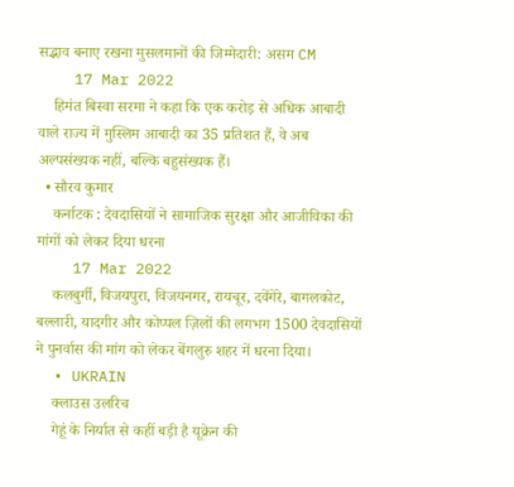सद्भाव बनाए रखना मुसलमानों की जिम्मेदारी: असम CM
    17 Mar 2022
    हिमंत बिस्वा सरमा ने कहा कि एक करोड़ से अधिक आबादी वाले राज्य में मुस्लिम आबादी का 35 प्रतिशत हैं, वे अब अल्पसंख्यक नहीं, बल्कि बहुसंख्यक हैं।
  • सौरव कुमार
    कर्नाटक : देवदासियों ने सामाजिक सुरक्षा और आजीविका की मांगों को लेकर दिया धरना
    17 Mar 2022
    कलबुर्गी, विजयपुरा, विजयनगर, रायचूर, दवेंगेरे, बागलकोट, बल्लारी, यादगीर और कोप्पल ज़िलों की लगभग 1500 देवदासियों ने पुनर्वास की मांग को लेकर बेंगलुरु शहर में धरना दिया।
  • UKRAIN
    क्लाउस उलरिच
    गेहूं के निर्यात से कहीं बड़ी है यूक्रेन की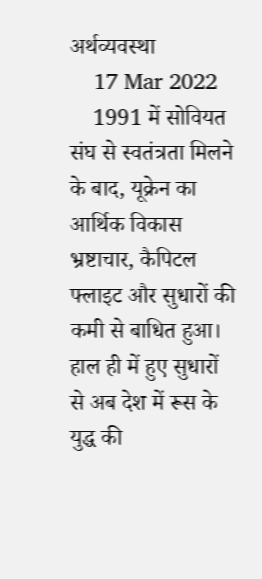अर्थव्यवस्था
    17 Mar 2022
    1991 में सोवियत संघ से स्वतंत्रता मिलने के बाद, यूक्रेन का आर्थिक विकास भ्रष्टाचार, कैपिटल फ्लाइट और सुधारों की कमी से बाधित हुआ। हाल ही में हुए सुधारों से अब देश में रूस के युद्ध की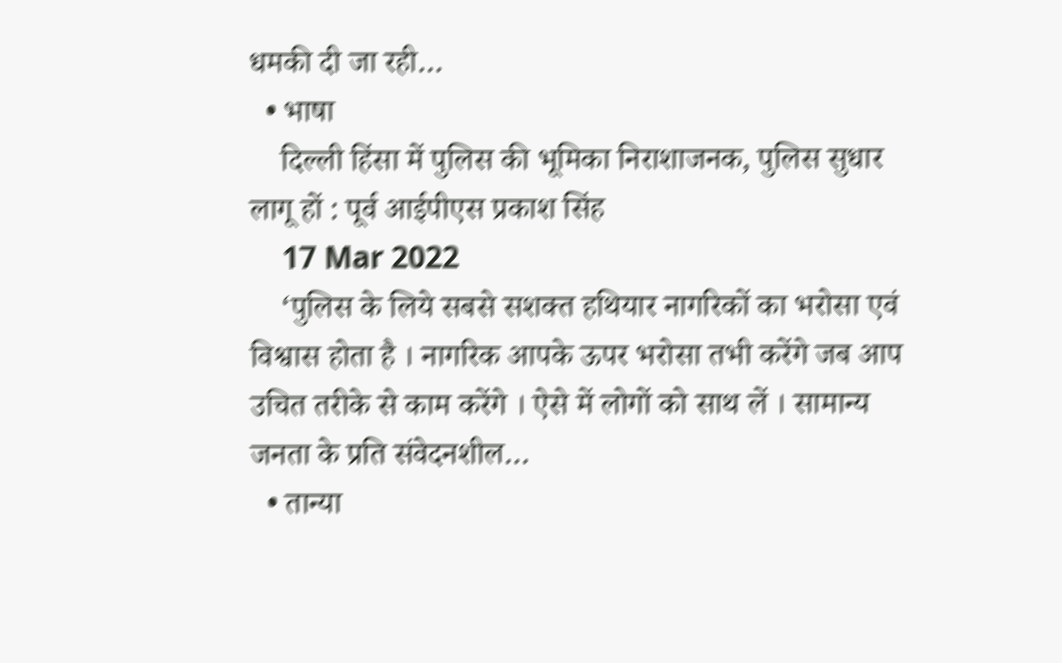धमकी दी जा रही…
  • भाषा
    दिल्ली हिंसा में पुलिस की भूमिका निराशाजनक, पुलिस सुधार लागू हों : पूर्व आईपीएस प्रकाश सिंह
    17 Mar 2022
    ‘पुलिस के लिये सबसे सशक्त हथियार नागरिकों का भरोसा एवं विश्वास होता है । नागरिक आपके ऊपर भरोसा तभी करेंगे जब आप उचित तरीके से काम करेंगे । ऐसे में लोगों को साथ लें । सामान्य जनता के प्रति संवेदनशील…
  • तान्या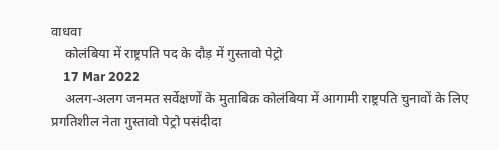वाधवा
    कोलंबिया में राष्ट्रपति पद के दौड़ में गुस्तावो पेट्रो
    17 Mar 2022
    अलग-अलग जनमत सर्वेक्षणों के मुताबिक़ कोलंबिया में आगामी राष्ट्रपति चुनावों के लिए प्रगतिशील नेता गुस्तावो पेट्रो पसंदीदा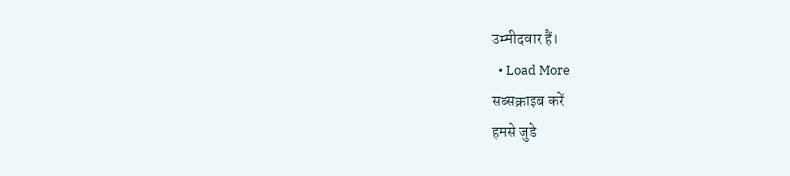उम्मीदवार हैं।
  • Load More
सब्सक्राइब करें
हमसे जुडे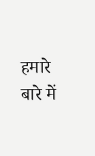हमारे बारे में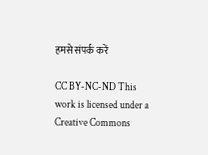हमसे संपर्क करें

CC BY-NC-ND This work is licensed under a Creative Commons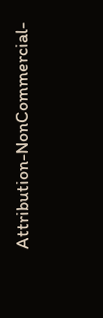Attribution-NonCommercial-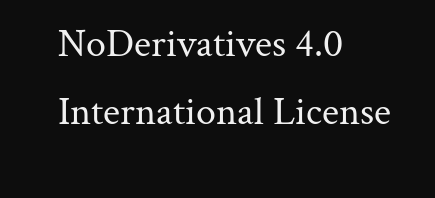NoDerivatives 4.0 International License